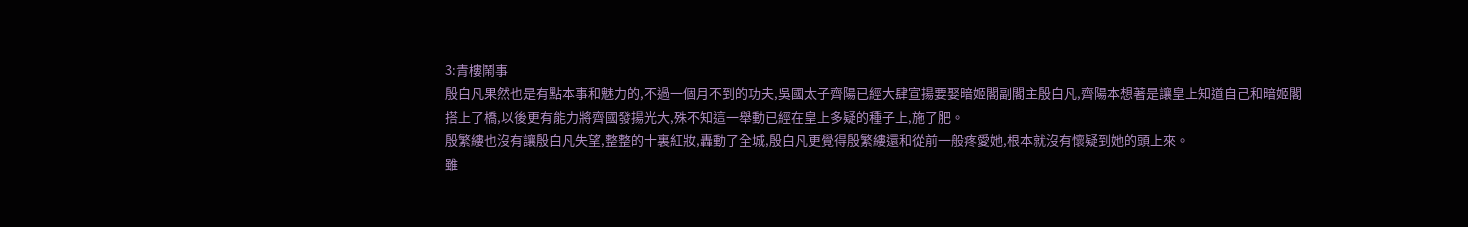3:青樓鬧事
殷白凡果然也是有點本事和魅力的,不過一個月不到的功夫,吳國太子齊陽已經大肆宣揚要娶暗姬閣副閣主殷白凡,齊陽本想著是讓皇上知道自己和暗姬閣搭上了橋,以後更有能力將齊國發揚光大,殊不知這一舉動已經在皇上多疑的種子上,施了肥。
殷繁縷也沒有讓殷白凡失望,整整的十裏紅妝,轟動了全城,殷白凡更覺得殷繁縷還和從前一般疼愛她,根本就沒有懷疑到她的頭上來。
雖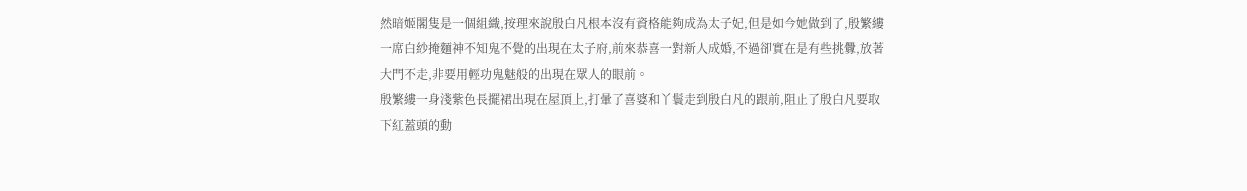然暗姬閣隻是一個組織,按理來說殷白凡根本沒有資格能夠成為太子妃,但是如今她做到了,殷繁縷一席白紗掩麵神不知鬼不覺的出現在太子府,前來恭喜一對新人成婚,不過卻實在是有些挑釁,放著大門不走,非要用輕功鬼魅般的出現在眾人的眼前。
殷繁縷一身淺紫色長擺裙出現在屋頂上,打暈了喜婆和丫鬟走到殷白凡的跟前,阻止了殷白凡要取下紅蓋頭的動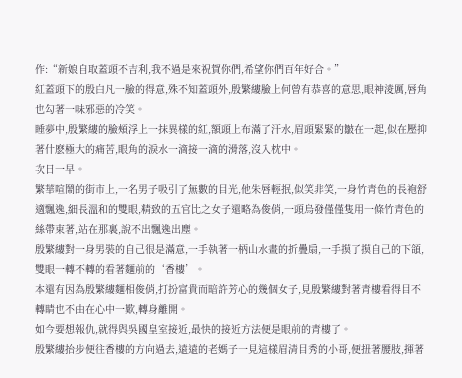作:“新娘自取蓋頭不吉利,我不過是來祝賀你們,希望你們百年好合。”
紅蓋頭下的殷白凡一臉的得意,殊不知蓋頭外,殷繁縷臉上何曾有恭喜的意思,眼神淩厲,唇角也勾著一味邪惡的冷笑。
睡夢中,殷繁縷的臉頰浮上一抹異樣的紅,額頭上布滿了汗水,眉頭緊緊的皺在一起,似在壓抑著什麽極大的痛苦,眼角的淚水一滴接一滴的滑落,沒入枕中。
次日一早。
繁華喧鬧的街市上,一名男子吸引了無數的目光,他朱唇輕抿,似笑非笑,一身竹青色的長袍舒適飄逸,細長溫和的雙眼,精致的五官比之女子還略為俊俏,一頭烏發僅僅隻用一條竹青色的絲帶束著,站在那裏,說不出飄逸出塵。
殷繁縷對一身男裝的自己很是滿意,一手執著一柄山水畫的折疊扇,一手摸了摸自己的下頜,雙眼一轉不轉的看著麵前的‘香樓’。
本還有因為殷繁縷麵相俊俏,打扮富貴而暗許芳心的幾個女子,見殷繁縷對著青樓看得目不轉睛也不由在心中一歎,轉身離開。
如今要想報仇,就得與吳國皇室接近,最快的接近方法便是眼前的青樓了。
殷繁縷抬步便往香樓的方向過去,遠遠的老媽子一見這樣眉清目秀的小哥,便扭著腰肢,揮著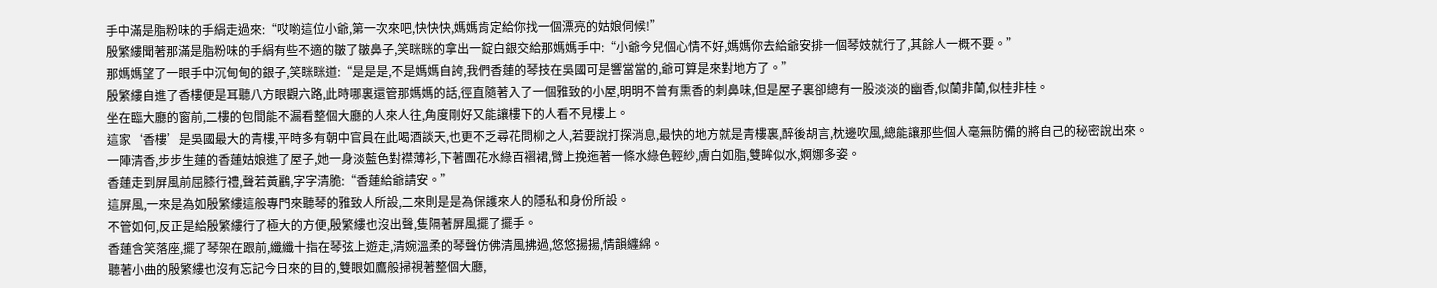手中滿是脂粉味的手絹走過來:“哎喲這位小爺,第一次來吧,快快快,媽媽肯定給你找一個漂亮的姑娘伺候!”
殷繁縷聞著那滿是脂粉味的手絹有些不適的皺了皺鼻子,笑眯眯的拿出一錠白銀交給那媽媽手中:“小爺今兒個心情不好,媽媽你去給爺安排一個琴妓就行了,其餘人一概不要。”
那媽媽望了一眼手中沉甸甸的銀子,笑眯眯道:“是是是,不是媽媽自誇,我們香蓮的琴技在吳國可是響當當的,爺可算是來對地方了。”
殷繁縷自進了香樓便是耳聽八方眼觀六路,此時哪裏還管那媽媽的話,徑直隨著入了一個雅致的小屋,明明不曾有熏香的刺鼻味,但是屋子裏卻總有一股淡淡的幽香,似蘭非蘭,似桂非桂。
坐在臨大廳的窗前,二樓的包間能不漏看整個大廳的人來人往,角度剛好又能讓樓下的人看不見樓上。
這家‘香樓’是吳國最大的青樓,平時多有朝中官員在此喝酒談天,也更不乏尋花問柳之人,若要說打探消息,最快的地方就是青樓裏,醉後胡言,枕邊吹風,總能讓那些個人毫無防備的將自己的秘密說出來。
一陣清香,步步生蓮的香蓮姑娘進了屋子,她一身淡藍色對襟薄衫,下著團花水綠百褶裙,臂上挽迤著一條水綠色輕紗,膚白如脂,雙眸似水,婀娜多姿。
香蓮走到屏風前屈膝行禮,聲若黃鸝,字字清脆:“香蓮給爺請安。”
這屏風,一來是為如殷繁縷這般專門來聽琴的雅致人所設,二來則是是為保護來人的隱私和身份所設。
不管如何,反正是給殷繁縷行了極大的方便,殷繁縷也沒出聲,隻隔著屏風擺了擺手。
香蓮含笑落座,擺了琴架在跟前,纖纖十指在琴弦上遊走,清婉溫柔的琴聲仿佛清風拂過,悠悠揚揚,情韻纏綿。
聽著小曲的殷繁縷也沒有忘記今日來的目的,雙眼如鷹般掃視著整個大廳,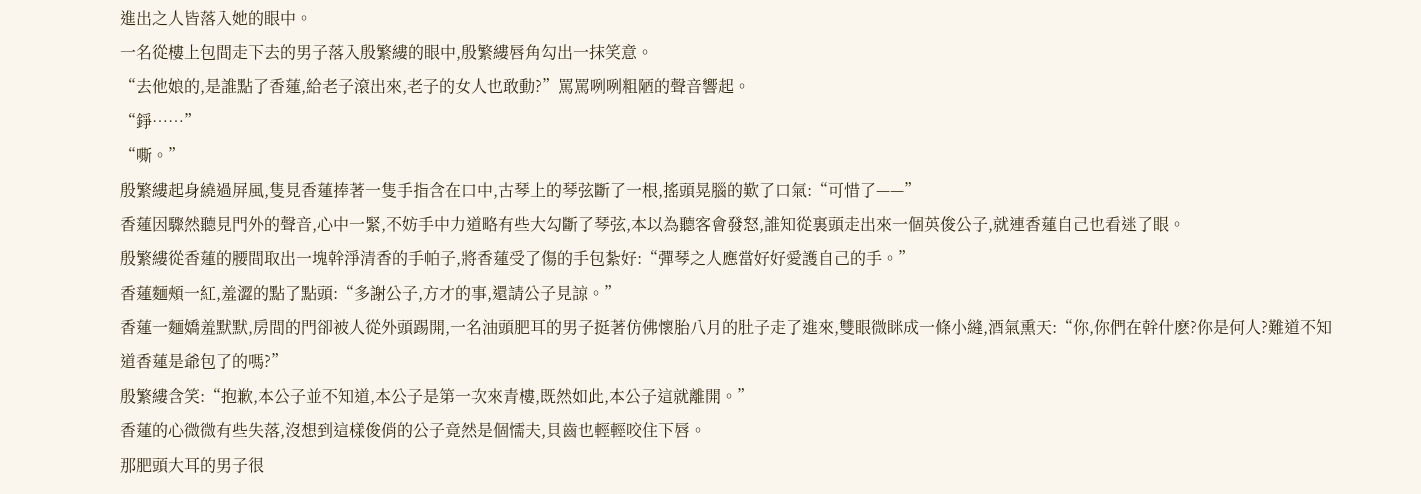進出之人皆落入她的眼中。
一名從樓上包間走下去的男子落入殷繁縷的眼中,殷繁縷唇角勾出一抹笑意。
“去他娘的,是誰點了香蓮,給老子滾出來,老子的女人也敢動?”罵罵咧咧粗陋的聲音響起。
“錚……”
“嘶。”
殷繁縷起身繞過屏風,隻見香蓮捧著一隻手指含在口中,古琴上的琴弦斷了一根,搖頭晃腦的歎了口氣:“可惜了——”
香蓮因驟然聽見門外的聲音,心中一緊,不妨手中力道略有些大勾斷了琴弦,本以為聽客會發怒,誰知從裏頭走出來一個英俊公子,就連香蓮自己也看迷了眼。
殷繁縷從香蓮的腰間取出一塊幹淨清香的手帕子,將香蓮受了傷的手包紮好:“彈琴之人應當好好愛護自己的手。”
香蓮麵頰一紅,羞澀的點了點頭:“多謝公子,方才的事,還請公子見諒。”
香蓮一麵嬌羞默默,房間的門卻被人從外頭踢開,一名油頭肥耳的男子挺著仿佛懷胎八月的肚子走了進來,雙眼微眯成一條小縫,酒氣熏天:“你,你們在幹什麽?你是何人?難道不知道香蓮是爺包了的嗎?”
殷繁縷含笑:“抱歉,本公子並不知道,本公子是第一次來青樓,既然如此,本公子這就離開。”
香蓮的心微微有些失落,沒想到這樣俊俏的公子竟然是個懦夫,貝齒也輕輕咬住下唇。
那肥頭大耳的男子很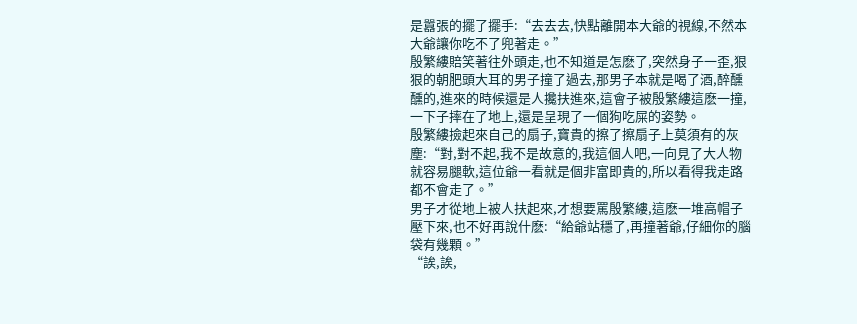是囂張的擺了擺手:“去去去,快點離開本大爺的視線,不然本大爺讓你吃不了兜著走。”
殷繁縷賠笑著往外頭走,也不知道是怎麽了,突然身子一歪,狠狠的朝肥頭大耳的男子撞了過去,那男子本就是喝了酒,醉醺醺的,進來的時候還是人攙扶進來,這會子被殷繁縷這麽一撞,一下子摔在了地上,還是呈現了一個狗吃屎的姿勢。
殷繁縷撿起來自己的扇子,寶貴的擦了擦扇子上莫須有的灰塵:“對,對不起,我不是故意的,我這個人吧,一向見了大人物就容易腿軟,這位爺一看就是個非富即貴的,所以看得我走路都不會走了。”
男子才從地上被人扶起來,才想要罵殷繁縷,這麽一堆高帽子壓下來,也不好再說什麽:“給爺站穩了,再撞著爺,仔細你的腦袋有幾顆。”
“誒,誒,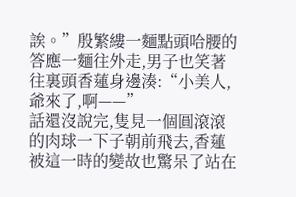誒。”殷繁縷一麵點頭哈腰的答應一麵往外走,男子也笑著往裏頭香蓮身邊湊:“小美人,爺來了,啊——”
話還沒說完,隻見一個圓滾滾的肉球一下子朝前飛去,香蓮被這一時的變故也驚呆了站在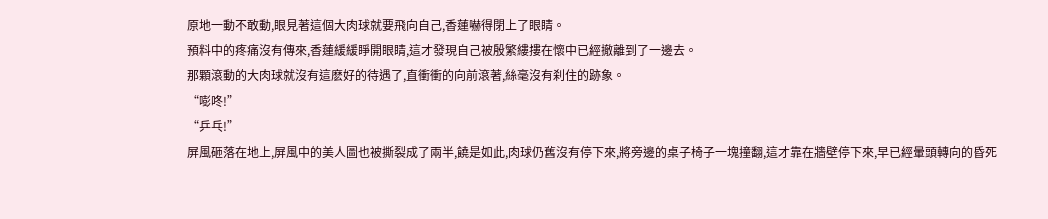原地一動不敢動,眼見著這個大肉球就要飛向自己,香蓮嚇得閉上了眼睛。
預料中的疼痛沒有傳來,香蓮緩緩睜開眼睛,這才發現自己被殷繁縷摟在懷中已經撤離到了一邊去。
那顆滾動的大肉球就沒有這麽好的待遇了,直衝衝的向前滾著,絲毫沒有刹住的跡象。
“嘭咚!”
“乒乓!”
屏風砸落在地上,屏風中的美人圖也被撕裂成了兩半,饒是如此,肉球仍舊沒有停下來,將旁邊的桌子椅子一塊撞翻,這才靠在牆壁停下來,早已經暈頭轉向的昏死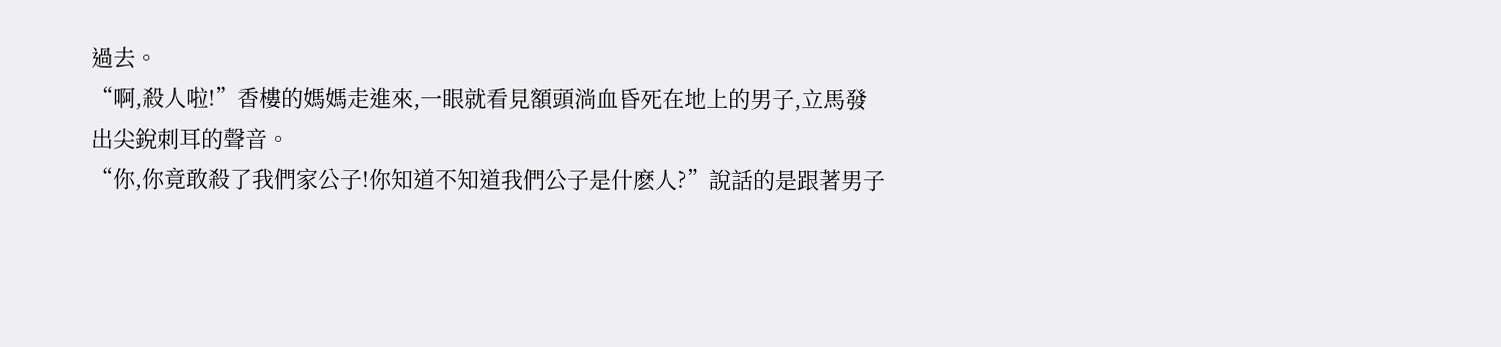過去。
“啊,殺人啦!”香樓的媽媽走進來,一眼就看見額頭淌血昏死在地上的男子,立馬發出尖銳刺耳的聲音。
“你,你竟敢殺了我們家公子!你知道不知道我們公子是什麽人?”說話的是跟著男子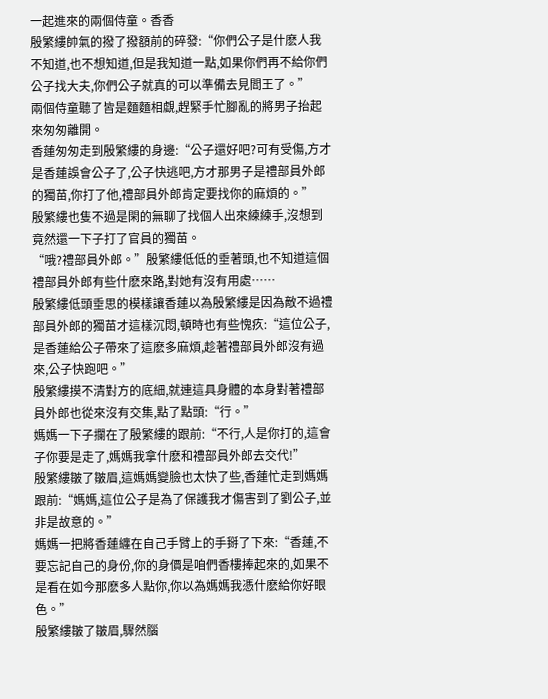一起進來的兩個侍童。香香
殷繁縷帥氣的撥了撥額前的碎發:“你們公子是什麽人我不知道,也不想知道,但是我知道一點,如果你們再不給你們公子找大夫,你們公子就真的可以準備去見閻王了。”
兩個侍童聽了皆是麵麵相覷,趕緊手忙腳亂的將男子抬起來匆匆離開。
香蓮匆匆走到殷繁縷的身邊:“公子還好吧?可有受傷,方才是香蓮誤會公子了,公子快逃吧,方才那男子是禮部員外郎的獨苗,你打了他,禮部員外郎肯定要找你的麻煩的。”
殷繁縷也隻不過是閑的無聊了找個人出來練練手,沒想到竟然還一下子打了官員的獨苗。
“哦?禮部員外郎。”殷繁縷低低的垂著頭,也不知道這個禮部員外郎有些什麽來路,對她有沒有用處……
殷繁縷低頭垂思的模樣讓香蓮以為殷繁縷是因為敵不過禮部員外郎的獨苗才這樣沉悶,頓時也有些愧疚:“這位公子,是香蓮給公子帶來了這麽多麻煩,趁著禮部員外郎沒有過來,公子快跑吧。”
殷繁縷摸不清對方的底細,就連這具身體的本身對著禮部員外郎也從來沒有交集,點了點頭:“行。”
媽媽一下子攔在了殷繁縷的跟前:“不行,人是你打的,這會子你要是走了,媽媽我拿什麽和禮部員外郎去交代!”
殷繁縷皺了皺眉,這媽媽變臉也太快了些,香蓮忙走到媽媽跟前:“媽媽,這位公子是為了保護我才傷害到了劉公子,並非是故意的。”
媽媽一把將香蓮纏在自己手臂上的手掰了下來:“香蓮,不要忘記自己的身份,你的身價是咱們香樓捧起來的,如果不是看在如今那麽多人點你,你以為媽媽我憑什麽給你好眼色。”
殷繁縷皺了皺眉,驟然腦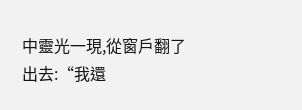中靈光一現,從窗戶翻了出去:“我還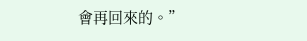會再回來的。”